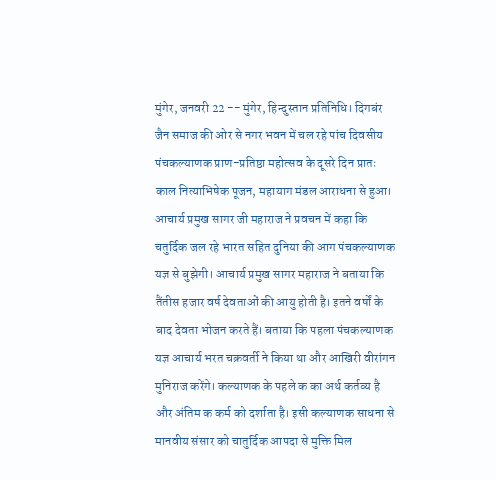मुंगेर, जनवरी 22 -- मुंगेर, हिन्दुस्तान प्रतिनिधि। दिगबंर जैन समाज की ओर से नगर भवन में चल रहे पांच दिवसीय पंचकल्याणक प्राण-प्रतिष्ठा महोत्सव के दूसरे दिन प्रातः काल नित्याभिषेक पूजन, महायाग मंडल आराधना से हुआ। आचार्य प्रमुख सागर जी महाराज ने प्रवचन में कहा कि चतुर्दिक जल रहे भारत सहित दुनिया की आग पंचकल्याणक यज्ञ से बुझेगी। आचार्य प्रमुख सागर महाराज ने बताया कि तैंतीस हजार वर्ष देवताओं की आयु होती है। इतने वर्षों के बाद देवता भोजन करते हैं। बताया कि पहला पंचकल्याणक यज्ञ आचार्य भरत चक्रवर्ती ने किया था और आखिरी वीरांगन मुनिराज करेंगे। कल्याणक के पहले क का अर्थ कर्तव्य है और अंतिम क कर्म को दर्शाता है। इसी कल्याणक साधना से मानवीय संसार को चातुर्दिक आपदा से मुक्ति मिल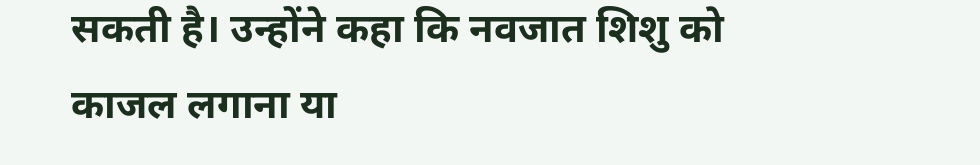सकती है। उन्होंने कहा कि नवजात शिशु को काजल लगाना या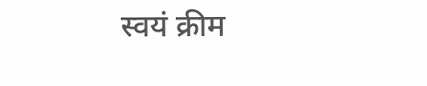स्वयं क्रीम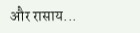और रासाय...